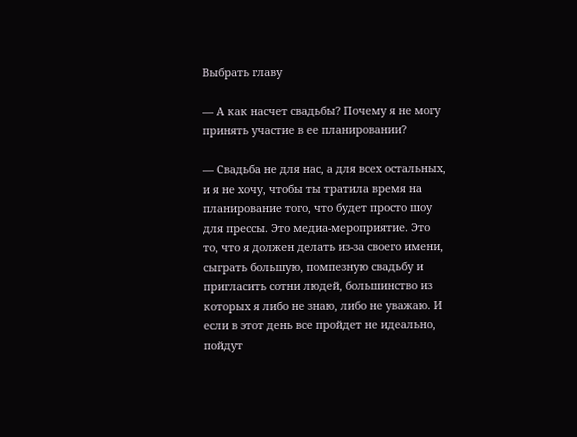Выбрать главу

— А как насчет свадьбы? Почему я не могу принять участие в ее планировании?

— Свадьба не для нас, а для всех остальных, и я не хочу, чтобы ты тратила время на планирование того, что будет просто шоу для прессы. Это медиа-мероприятие. Это то, что я должен делать из-за своего имени, сыграть большую, помпезную свадьбу и пригласить сотни людей, большинство из которых я либо не знаю, либо не уважаю. И если в этот день все пройдет не идеально, пойдут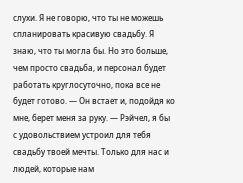слухи. Я не говорю, что ты не можешь спланировать красивую свадьбу. Я знаю, что ты могла бы. Но это больше, чем просто свадьба, и персонал будет работать круглосуточно, пока все не будет готово. — Он встает и, подойдя ко мне, берет меня за руку. — Рэйчел, я бы с удовольствием устроил для тебя свадьбу твоей мечты. Только для нас и людей, которые нам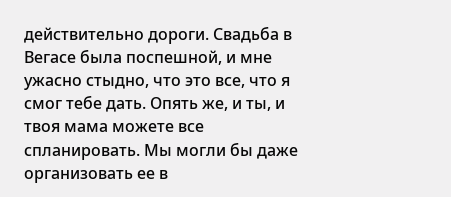действительно дороги. Свадьба в Вегасе была поспешной, и мне ужасно стыдно, что это все, что я смог тебе дать. Опять же, и ты, и твоя мама можете все спланировать. Мы могли бы даже организовать ее в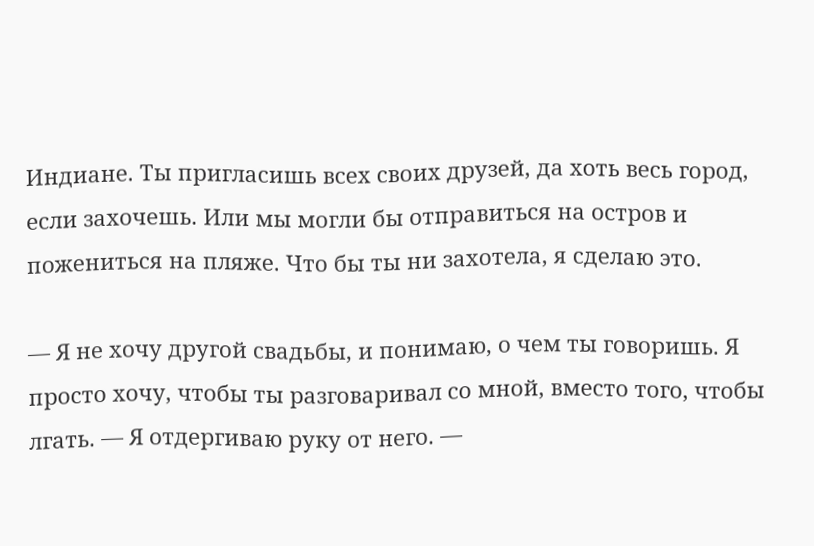Индиане. Ты пригласишь всех своих друзей, да хоть весь город, если захочешь. Или мы могли бы отправиться на остров и пожениться на пляже. Что бы ты ни захотела, я сделаю это.

— Я не хочу другой свадьбы, и понимаю, о чем ты говоришь. Я просто хочу, чтобы ты разговаривал со мной, вместо того, чтобы лгать. — Я отдергиваю руку от него. —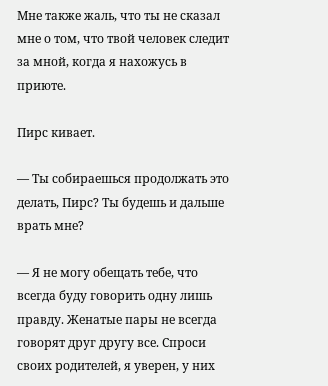Мне также жаль, что ты не сказал мне о том, что твой человек следит за мной, когда я нахожусь в приюте.

Пирс кивает.

— Ты собираешься продолжать это делать, Пирс? Ты будешь и дальше врать мне?

— Я не могу обещать тебе, что всегда буду говорить одну лишь правду. Женатые пары не всегда говорят друг другу все. Спроси своих родителей, я уверен, у них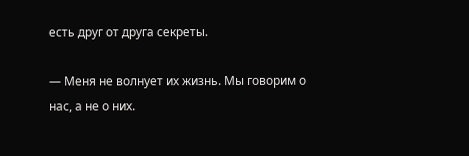есть друг от друга секреты.

— Меня не волнует их жизнь. Мы говорим о нас, а не о них.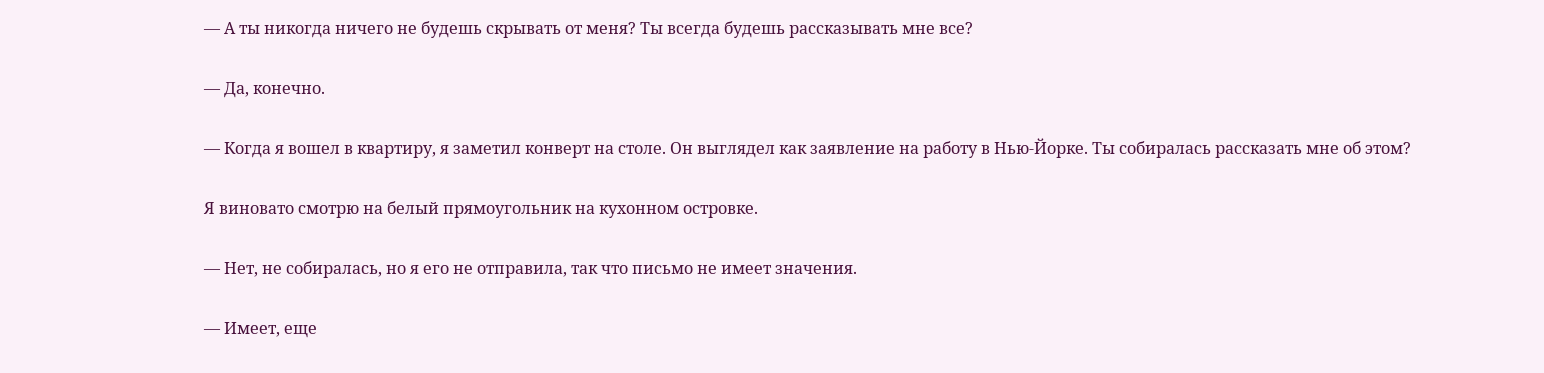— А ты никогда ничего не будешь скрывать от меня? Ты всегда будешь рассказывать мне все?

— Да, конечно.

— Когда я вошел в квартиру, я заметил конверт на столе. Он выглядел как заявление на работу в Нью-Йорке. Ты собиралась рассказать мне об этом?

Я виновато смотрю на белый прямоугольник на кухонном островке.

— Нет, не собиралась, но я его не отправила, так что письмо не имеет значения.

— Имеет, еще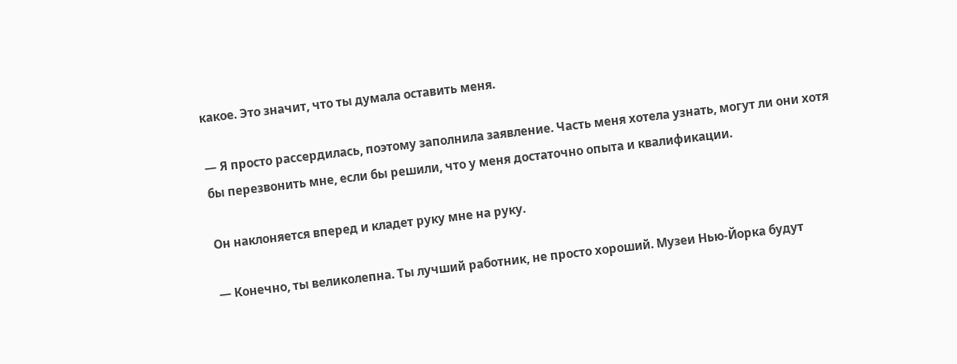какое. Это значит, что ты думала оставить меня.

— Я просто рассердилась, поэтому заполнила заявление. Часть меня хотела узнать, могут ли они хотя бы перезвонить мне, если бы решили, что у меня достаточно опыта и квалификации.

Он наклоняется вперед и кладет руку мне на руку.

— Конечно, ты великолепна. Ты лучший работник, не просто хороший. Музеи Нью-Йорка будут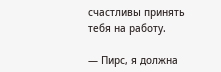счастливы принять тебя на работу.

— Пирс, я должна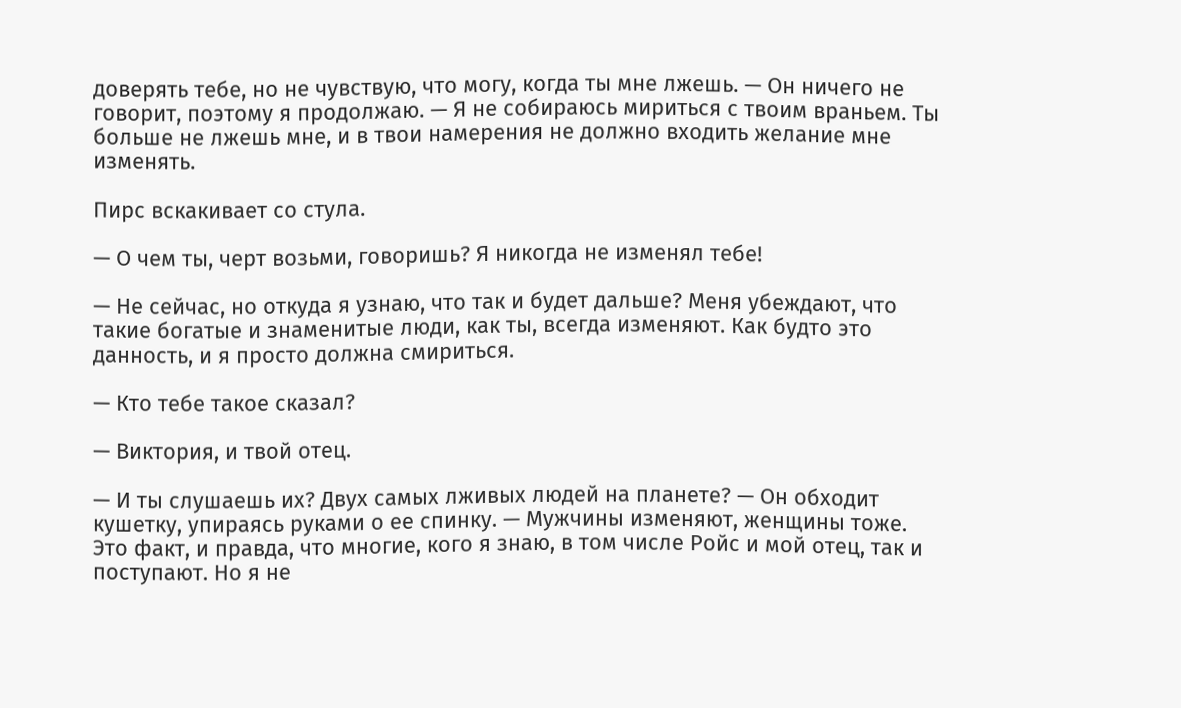доверять тебе, но не чувствую, что могу, когда ты мне лжешь. — Он ничего не говорит, поэтому я продолжаю. — Я не собираюсь мириться с твоим враньем. Ты больше не лжешь мне, и в твои намерения не должно входить желание мне изменять.

Пирс вскакивает со стула.

— О чем ты, черт возьми, говоришь? Я никогда не изменял тебе!

— Не сейчас, но откуда я узнаю, что так и будет дальше? Меня убеждают, что такие богатые и знаменитые люди, как ты, всегда изменяют. Как будто это данность, и я просто должна смириться.

— Кто тебе такое сказал?

— Виктория, и твой отец.

— И ты слушаешь их? Двух самых лживых людей на планете? — Он обходит кушетку, упираясь руками о ее спинку. — Мужчины изменяют, женщины тоже. Это факт, и правда, что многие, кого я знаю, в том числе Ройс и мой отец, так и поступают. Но я не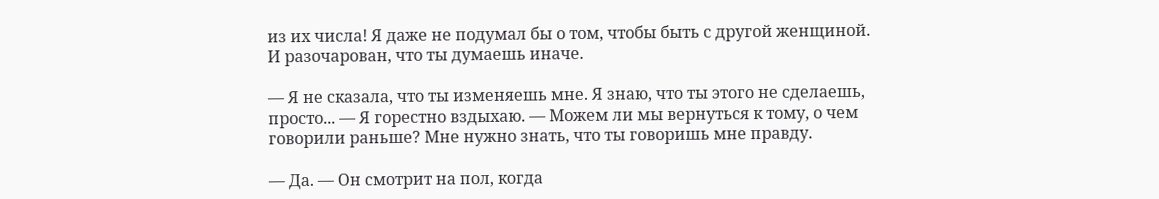из их числа! Я даже не подумал бы о том, чтобы быть с другой женщиной. И разочарован, что ты думаешь иначе.

— Я не сказала, что ты изменяешь мне. Я знаю, что ты этого не сделаешь, просто... — Я горестно вздыхаю. — Можем ли мы вернуться к тому, о чем говорили раньше? Мне нужно знать, что ты говоришь мне правду.

— Да. — Он смотрит на пол, когда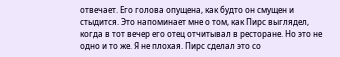отвечает. Его голова опущена, как будто он смущен и стыдится. Это напоминает мне о том, как Пирс выглядел, когда в тот вечер его отец отчитывал в ресторане. Но это не одно и то же. Я не плохая. Пирс сделал это со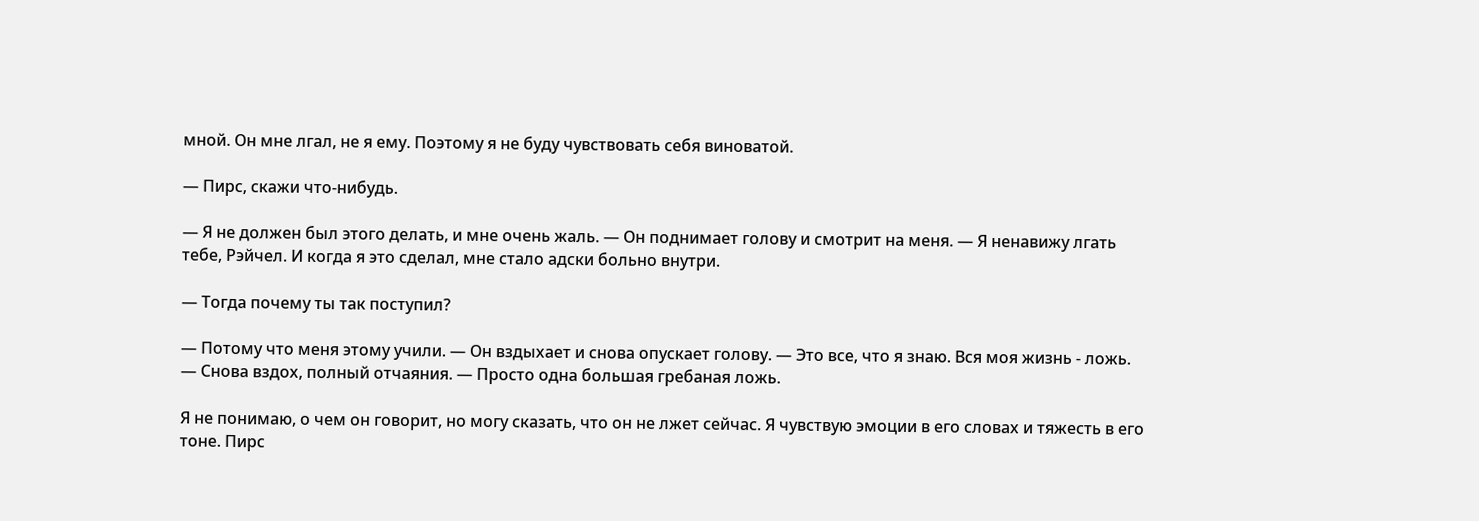мной. Он мне лгал, не я ему. Поэтому я не буду чувствовать себя виноватой.

— Пирс, скажи что-нибудь.

— Я не должен был этого делать, и мне очень жаль. — Он поднимает голову и смотрит на меня. — Я ненавижу лгать тебе, Рэйчел. И когда я это сделал, мне стало адски больно внутри.

— Тогда почему ты так поступил?

— Потому что меня этому учили. — Он вздыхает и снова опускает голову. — Это все, что я знаю. Вся моя жизнь - ложь. — Снова вздох, полный отчаяния. — Просто одна большая гребаная ложь.

Я не понимаю, о чем он говорит, но могу сказать, что он не лжет сейчас. Я чувствую эмоции в его словах и тяжесть в его тоне. Пирс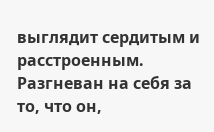выглядит сердитым и расстроенным. Разгневан на себя за то, что он,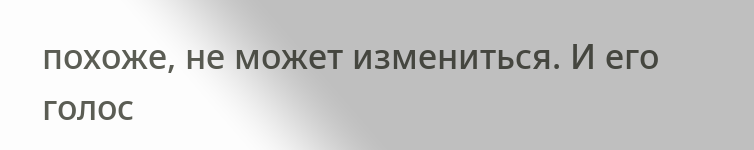похоже, не может измениться. И его голос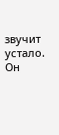звучит устало. Он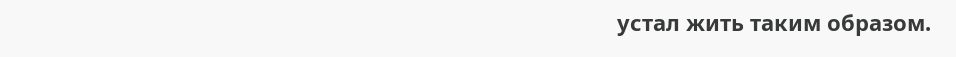устал жить таким образом.